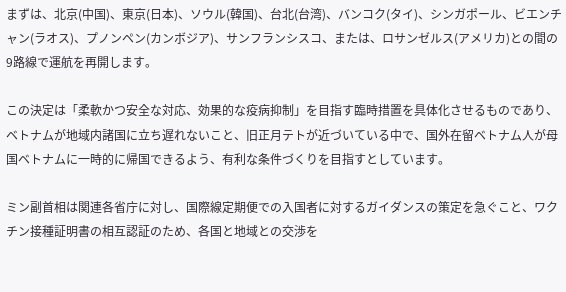まずは、北京(中国)、東京(日本)、ソウル(韓国)、台北(台湾)、バンコク(タイ)、シンガポール、ビエンチャン(ラオス)、プノンペン(カンボジア)、サンフランシスコ、または、ロサンゼルス(アメリカ)との間の9路線で運航を再開します。

この決定は「柔軟かつ安全な対応、効果的な疫病抑制」を目指す臨時措置を具体化させるものであり、ベトナムが地域内諸国に立ち遅れないこと、旧正月テトが近づいている中で、国外在留ベトナム人が母国ベトナムに一時的に帰国できるよう、有利な条件づくりを目指すとしています。

ミン副首相は関連各省庁に対し、国際線定期便での入国者に対するガイダンスの策定を急ぐこと、ワクチン接種証明書の相互認証のため、各国と地域との交渉を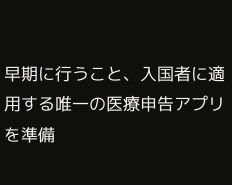早期に行うこと、入国者に適用する唯一の医療申告アプリを準備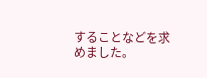することなどを求めました。